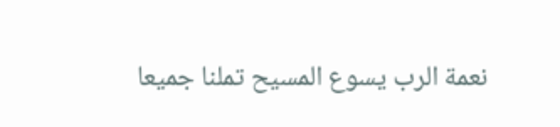نعمة الرب يسوع المسيح تملنا جميعا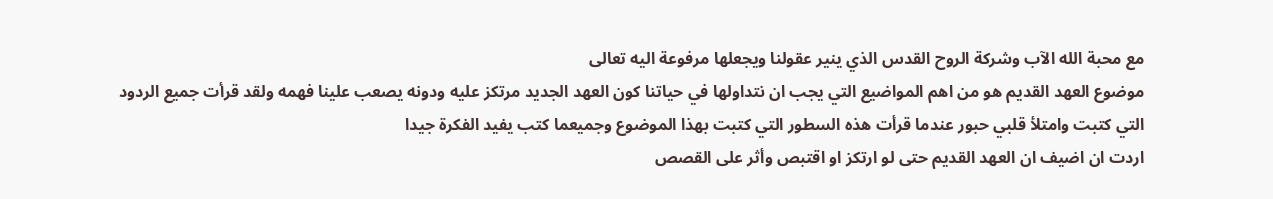مع محبة الله الآب وشركة الروح القدس الذي ينير عقولنا ويجعلها مرفوعة اليه تعالى
موضوع العهد القديم هو من اهم المواضيع التي يجب ان نتداولها في حياتنا كون العهد الجديد مرتكز عليه ودونه يصعب علينا فهمه ولقد قرأت جميع الردود التي كتبت وامتلأ قلبي حبور عندما قرأت هذه السطور التي كتبت بهذا الموضوع وجميعما كتب يفيد الفكرة جيدا
اردت ان اضيف ان العهد القديم حتى لو ارتكز او اقتبص وأثر على القصص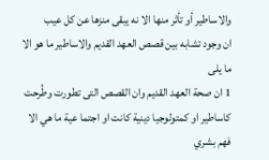والاساطير أو تأثر منها الا نه يبقى منزها عن كل عيب
ان وجود تشابه بين قصص العهد القديم والاساطير ما هو الا ما يلى
1 ان صحة العهد القديم وان القصص التى تطورت وطُرحت كاساطير او كمتولوجيا دينية كانت او اجتما عية ما هي الا فهم بشري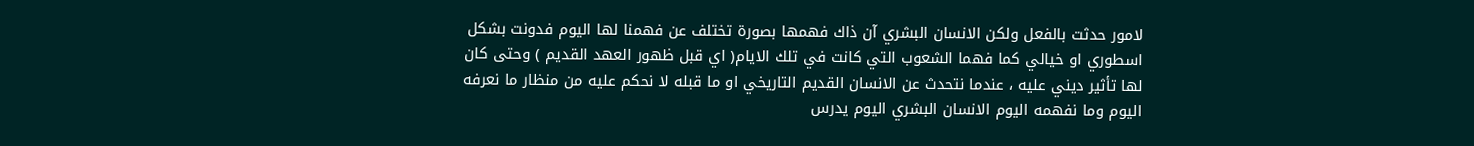لامور حدثت بالفعل ولكن الانسان البشري آن ذاك فهمها بصورة تختلف عن فهمنا لها اليوم فدونت بشكل اسطوري او خيالي كما فهما الشعوب التي كانت في تلك الايام( اي قبل ظهور العهد القديم ) وحتى كان لها تأثير ديني عليه ، عندما نتحدث عن الانسان القديم التاريخي او ما قبله لا نحكم عليه من منظار ما نعرفه اليوم وما نفهمه اليوم الانسان البشري اليوم يدرس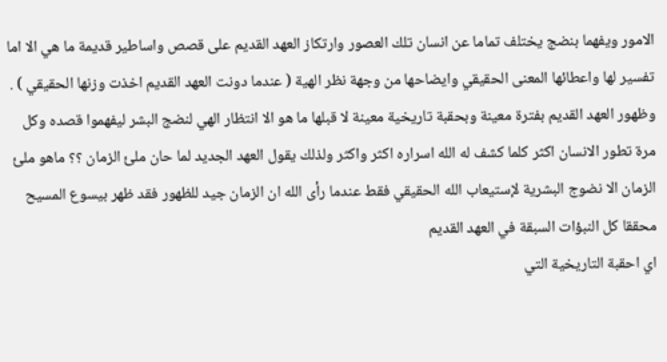الامور ويفهما بنضج يختلف تماما عن انسان تلك العصور وارتكاز العهد القديم على قصص واساطير قديمة ما هي الا اما تفسير لها واعطائها المعنى الحقيقي وايضاحها من وجهة نظر الهية ( عندما دونت العهد القديم اخذت وزنها الحقيقي ) . وظهور العهد القديم بفترة معينة وبحقبة تاريخية معينة لا قبلها ما هو الا انتظار الهي لنضج البشر ليفهموا قصده وكل مرة تطور الانسان اكثر كلما كشف له الله اسراره اكثر واكثر ولذلك يقول العهد الجديد لما حان ملئ الزمان ؟؟ ماهو ملئ الزمان الا نضوج البشرية لإستيعاب الله الحقيقي فقط عندما رأى الله ان الزمان جيد للظهور فقد ظهر بيسوع المسيح محققا كل النبؤات السبقة في العهد القديم
اي احقبة التاريخية التي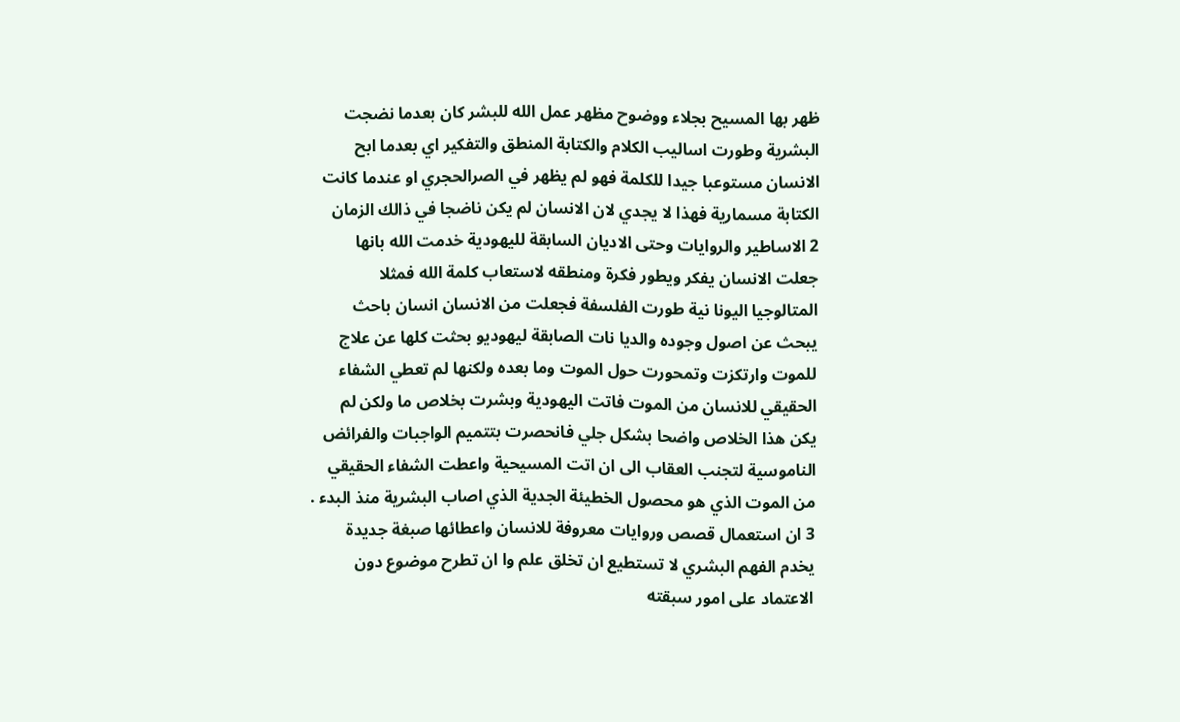ظهر بها المسيح بجلاء ووضوح مظهر عمل الله للبشر كان بعدما نضجت البشرية وطورت اساليب الكلام والكتابة المنطق والتفكير اي بعدما ابح الانسان مستوعبا جيدا للكلمة فهو لم يظهر في الصرالحجري او عندما كانت الكتابة مسمارية فهذا لا يجدي لان الانسان لم يكن ناضجا في ذالك الزمان
2 الاساطير والروايات وحتى الاديان السابقة لليهودية خدمت الله بانها جعلت الانسان يفكر ويطور فكرة ومنطقه لاستعاب كلمة الله فمثلا المتالوجيا اليونا نية طورت الفلسفة فجعلت من الانسان انسان باحث يبحث عن اصول وجوده والديا نات الصابقة ليهوديو بحثت كلها عن علاج للموت وارتكزت وتمحورت حول الموت وما بعده ولكنها لم تعطي الشفاء الحقيقي للانسان من الموت فاتت اليهودية وبشرت بخلاص ما ولكن لم يكن هذا الخلاص واضحا بشكل جلي فانحصرت بتتميم الواجبات والفرائض الناموسية لتجنب العقاب الى ان اتت المسيحية واعطت الشفاء الحقيقي من الموت الذي هو محصول الخطيئة الجدية الذي اصاب البشرية منذ البدء .
3 ان استعمال قصص وروايات معروفة للانسان واعطائها صبغة جديدة يخدم الفهم البشري لا تستطيع ان تخلق علم وا ان تطرح موضوع دون الاعتماد على امور سبقته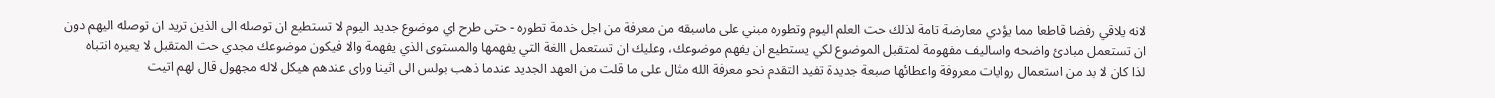لانه يلاقي رفضا قاطعا مما يؤدي معارضة تامة لذلك حت العلم اليوم وتطوره مبني على ماسبقه من معرفة من اجل خدمة تطوره - حتى طرح اي موضوع جديد اليوم لا تستطيع ان توصله الى الذين تريد ان توصله اليهم دون ان تستعمل مبادئ واضحه واساليف مفهومة لمتقبل الموضوع لكي يستطيع ان يفهم موضوعك، وعليك ان تستعمل االغة التي يفهمها والمستوى الذي يفهمة والا فيكون موضوعك مجدي حت المتقبل لا يعيره انتباه
لذا كان لا بد من استعمال روايات معروفة واعطائها صبعة جديدة تفيد التقدم نحو معرفة الله مثال على ما قلت من العهد الجديد عندما ذهب بولس الى اثينا وراى عندهم هيكل لاله مجهول قال لهم اتيت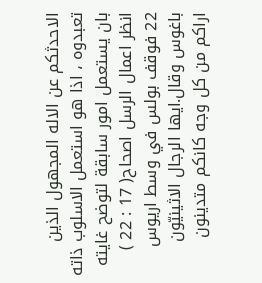الاحدثكم عن الاله المجهول الذين تعبدوه ، اذا هو استعمل الاسلوب ذاته بان يستعمل امور سابقة لتوضح غايته انظر اعمال الرسل اصحاح( 17 : 22 )
22 فوقف بولس في وسط اريوس باغوس وقال.ايها الرجال الاثينيّون اراكم من كل وجه كانكم متدينون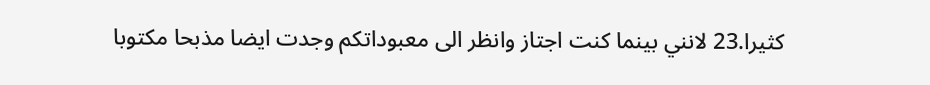كثيرا.23 لانني بينما كنت اجتاز وانظر الى معبوداتكم وجدت ايضا مذبحا مكتوبا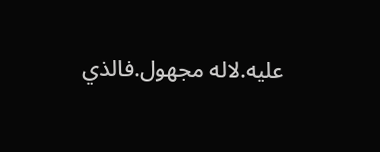عليه.لاله مجهول.فالذي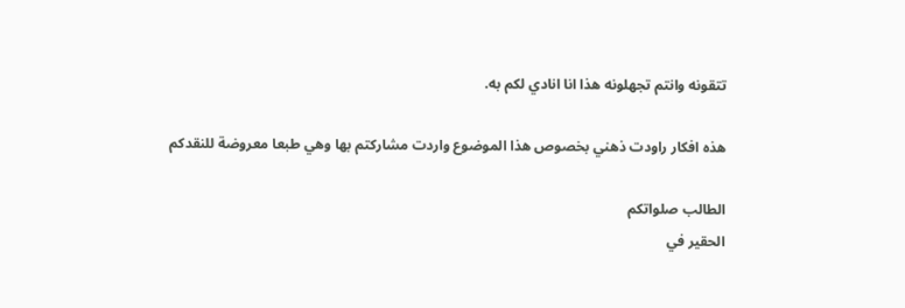تتقونه وانتم تجهلونه هذا انا انادي لكم به.

هذه افكار راودت ذهني بخصوص هذا الموضوع واردت مشاركتم بها وهي طبعا معروضة للنقدكم

الطالب صلواتكم
الحقير في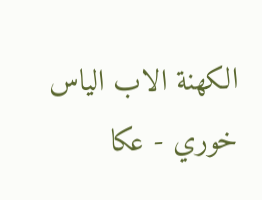الكهنة الاب الياس خوري - عكا